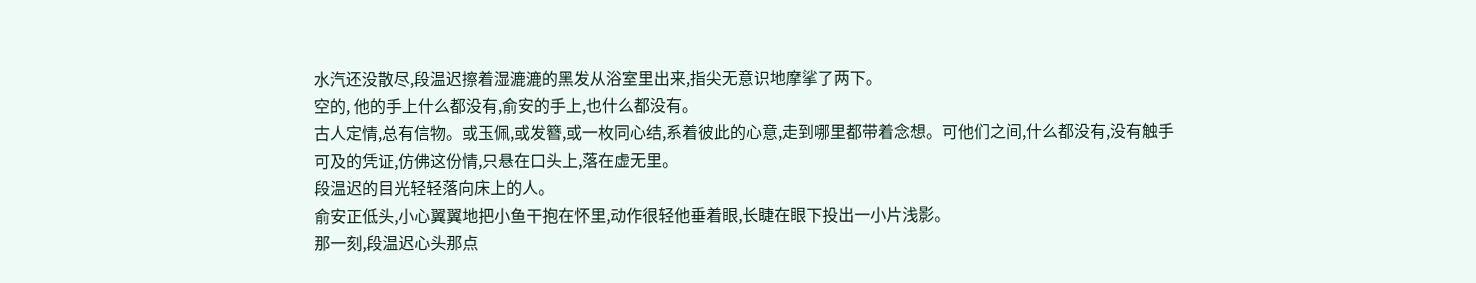水汽还没散尽,段温迟擦着湿漉漉的黑发从浴室里出来,指尖无意识地摩挲了两下。
空的, 他的手上什么都没有,俞安的手上,也什么都没有。
古人定情,总有信物。或玉佩,或发簪,或一枚同心结,系着彼此的心意,走到哪里都带着念想。可他们之间,什么都没有,没有触手可及的凭证,仿佛这份情,只悬在口头上,落在虚无里。
段温迟的目光轻轻落向床上的人。
俞安正低头,小心翼翼地把小鱼干抱在怀里,动作很轻他垂着眼,长睫在眼下投出一小片浅影。
那一刻,段温迟心头那点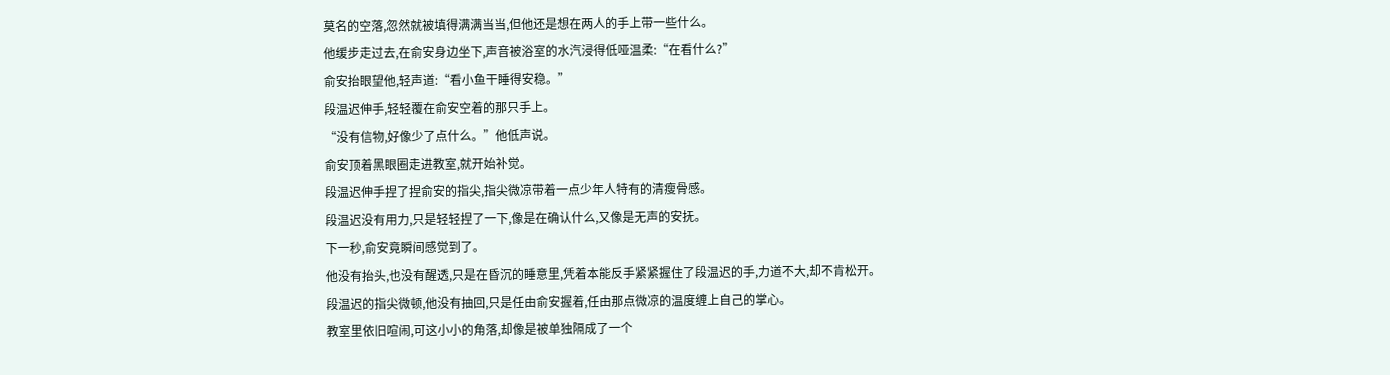莫名的空落,忽然就被填得满满当当,但他还是想在两人的手上带一些什么。
他缓步走过去,在俞安身边坐下,声音被浴室的水汽浸得低哑温柔:“在看什么?”
俞安抬眼望他,轻声道:“看小鱼干睡得安稳。”
段温迟伸手,轻轻覆在俞安空着的那只手上。
“没有信物,好像少了点什么。”他低声说。
俞安顶着黑眼圈走进教室,就开始补觉。
段温迟伸手捏了捏俞安的指尖,指尖微凉带着一点少年人特有的清瘦骨感。
段温迟没有用力,只是轻轻捏了一下,像是在确认什么,又像是无声的安抚。
下一秒,俞安竟瞬间感觉到了。
他没有抬头,也没有醒透,只是在昏沉的睡意里,凭着本能反手紧紧握住了段温迟的手,力道不大,却不肯松开。
段温迟的指尖微顿,他没有抽回,只是任由俞安握着,任由那点微凉的温度缠上自己的掌心。
教室里依旧喧闹,可这小小的角落,却像是被单独隔成了一个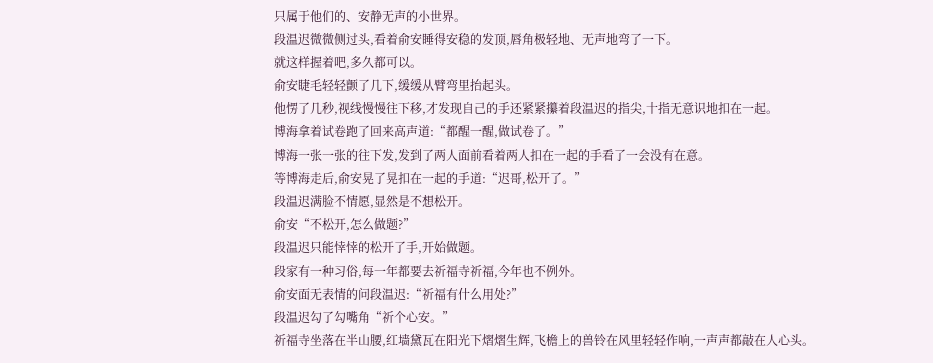只属于他们的、安静无声的小世界。
段温迟微微侧过头,看着俞安睡得安稳的发顶,唇角极轻地、无声地弯了一下。
就这样握着吧,多久都可以。
俞安睫毛轻轻颤了几下,缓缓从臂弯里抬起头。
他愣了几秒,视线慢慢往下移,才发现自己的手还紧紧攥着段温迟的指尖,十指无意识地扣在一起。
博海拿着试卷跑了回来高声道:“都醒一醒,做试卷了。”
博海一张一张的往下发,发到了两人面前看着两人扣在一起的手看了一会没有在意。
等博海走后,俞安晃了晃扣在一起的手道:“迟哥,松开了。”
段温迟满脸不情愿,显然是不想松开。
俞安“不松开,怎么做题?”
段温迟只能悻悻的松开了手,开始做题。
段家有一种习俗,每一年都要去祈福寺祈福,今年也不例外。
俞安面无表情的问段温迟:“祈福有什么用处?”
段温迟勾了勾嘴角“祈个心安。”
祈福寺坐落在半山腰,红墙黛瓦在阳光下熠熠生辉,飞檐上的兽铃在风里轻轻作响,一声声都敲在人心头。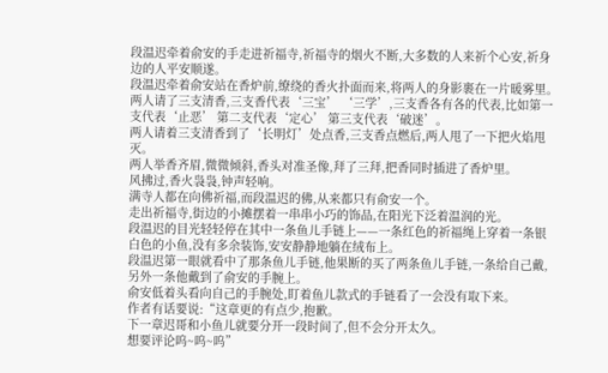段温迟牵着俞安的手走进祈福寺,祈福寺的烟火不断,大多数的人来祈个心安,祈身边的人平安顺遂。
段温迟牵着俞安站在香炉前,缭绕的香火扑面而来,将两人的身影裹在一片暖雾里。
两人请了三支清香,三支香代表‘三宝’ ‘三学’,三支香各有各的代表,比如第一支代表‘止恶’ 第二支代表‘定心’ 第三支代表‘破迷’。
两人请着三支清香到了‘长明灯’处点香,三支香点燃后,两人甩了一下把火焰甩灭。
两人举香齐眉,微微倾斜,香头对准圣像,拜了三拜,把香同时插进了香炉里。
风拂过,香火袅袅,钟声轻响。
满寺人都在向佛祈福,而段温迟的佛,从来都只有俞安一个。
走出祈福寺,街边的小摊摆着一串串小巧的饰品,在阳光下泛着温润的光。
段温迟的目光轻轻停在其中一条鱼儿手链上——一条红色的祈福绳上穿着一条银白色的小鱼,没有多余装饰,安安静静地躺在绒布上。
段温迟第一眼就看中了那条鱼儿手链,他果断的买了两条鱼儿手链,一条给自己戴,另外一条他戴到了俞安的手腕上。
俞安低着头看向自己的手腕处,盯着鱼儿款式的手链看了一会没有取下来。
作者有话要说:“这章更的有点少,抱歉。
下一章迟哥和小鱼儿就要分开一段时间了,但不会分开太久。
想要评论呜~呜~呜”